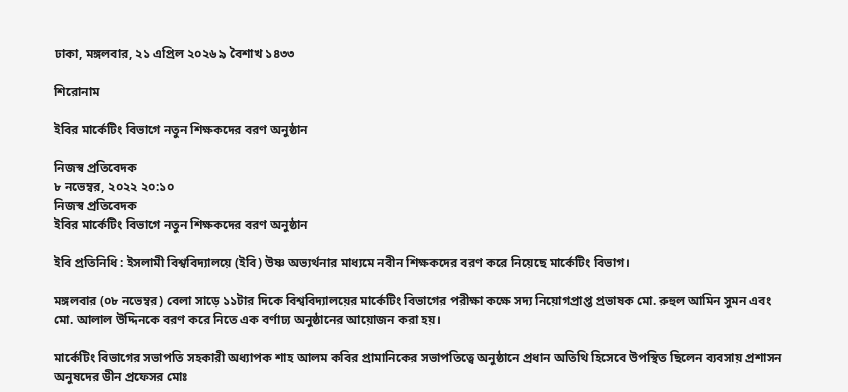ঢাকা, মঙ্গলবার, ২১ এপ্রিল ২০২৬ ৯ বৈশাখ ১৪৩৩

শিরোনাম

ইবির মার্কেটিং বিভাগে নতুন শিক্ষকদের বরণ অনুষ্ঠান

নিজস্ব প্রতিবেদক
৮ নভেম্বর, ২০২২ ২০:১০
নিজস্ব প্রতিবেদক
ইবির মার্কেটিং বিভাগে নতুন শিক্ষকদের বরণ অনুষ্ঠান

ইবি প্রতিনিধি : ইসলামী বিশ্ববিদ্যালয়ে (ইবি) উষ্ণ অভ্যর্থনার মাধ্যমে নবীন শিক্ষকদের বরণ করে নিয়েছে মার্কেটিং বিভাগ।

মঙ্গলবার (০৮ নভেম্বর) বেলা সাড়ে ১১টার দিকে বিশ্ববিদ্যালয়ের মার্কেটিং বিভাগের পরীক্ষা কক্ষে সদ্য নিয়োগপ্রাপ্ত প্রভাষক মো. রুহুল আমিন সুমন এবং মো. আলাল উদ্দিনকে বরণ করে নিতে এক বর্ণাঢ্য অনুষ্ঠানের আয়োজন করা হয়।

মার্কেটিং বিভাগের সভাপতি সহকারী অধ্যাপক শাহ আলম কবির প্রামানিকের সভাপতিত্বে অনুষ্ঠানে প্রধান অতিথি হিসেবে উপস্থিত ছিলেন ব্যবসায় প্রশাসন অনুষদের ডীন প্রফেসর মোঃ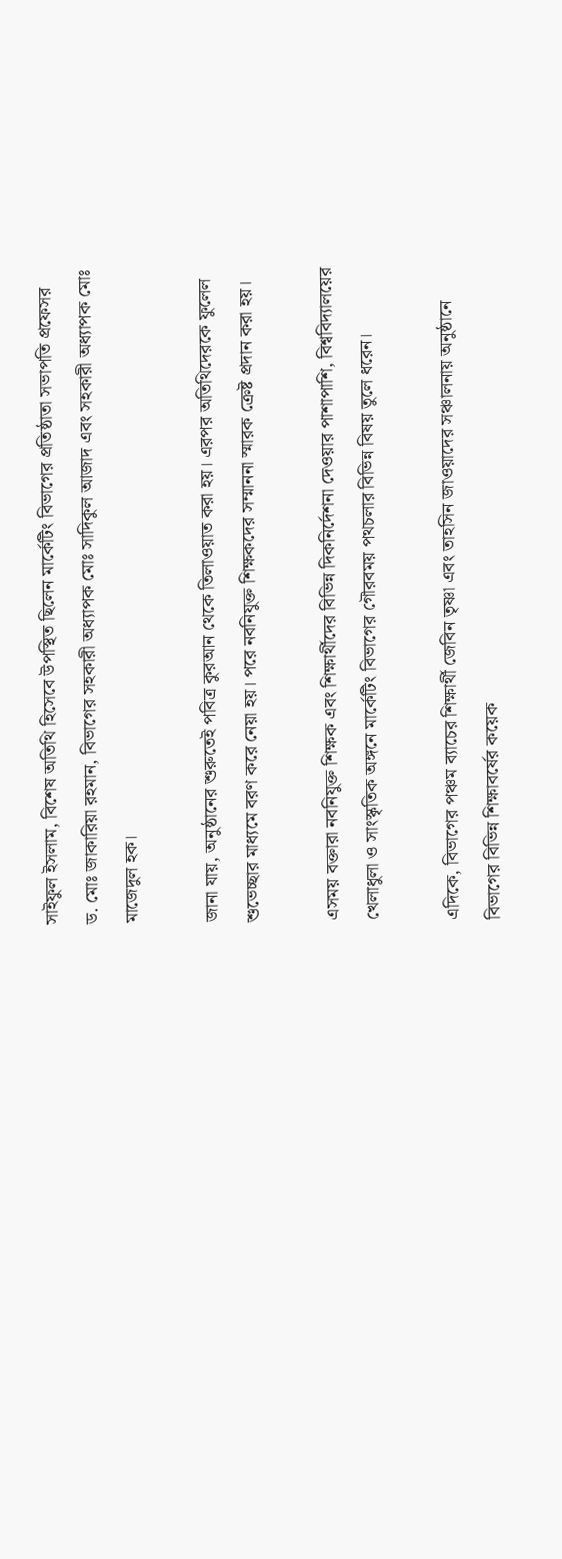সাইফুল ইসলাম, বিশেষ অতিথি হিসেবে উপস্থিত ছিলেন মার্কেটিং বিভাগের প্রতিষ্ঠাতা সভাপতি প্রফেসর ড. মোঃ জাকারিয়া রহমান, বিভাগের সহকারী অধ্যাপক মোঃ সাদিকুল আজাদ এবং সহকারী অধ্যাপক মোঃ মাজেদুল হক।

জানা যায়, অনুষ্ঠানের শুরুতেই পবিত্র কুরআন থেকে তিলাওয়াত করা হয়। এরপর অতিথিদেরকে ফুলেল শুভেচ্ছার মাধ্যমে বরণ করে নেয়া হয়। পরে নবনিযুক্ত শিক্ষকদের সম্মাননা স্মারক ক্রেষ্ট প্রদান করা হয়।

এসময় বক্তারা নবনিযুক্ত শিক্ষক এবং শিক্ষার্থীদের বিভিন্ন দিকনির্দেশনা দেওয়ার পাশাপাশি, বিশ্ববিদ্যালয়ের খেলাধুলা ও সাংস্কৃতিক অঙ্গনে মার্কেটিং বিভাগের গৌরবময় পথচলার বিভিন্ন বিষয় তুলে ধরেন।

এদিকে, বিভাগের পঞ্চম ব্যাচের শিক্ষার্থী জেবিন তৃষ্ণা এবং তাহসিন জাওয়াদের সঞ্চালনায় অনুষ্ঠানে বিভাগের বিভিন্ন শিক্ষাবর্ষের কয়েক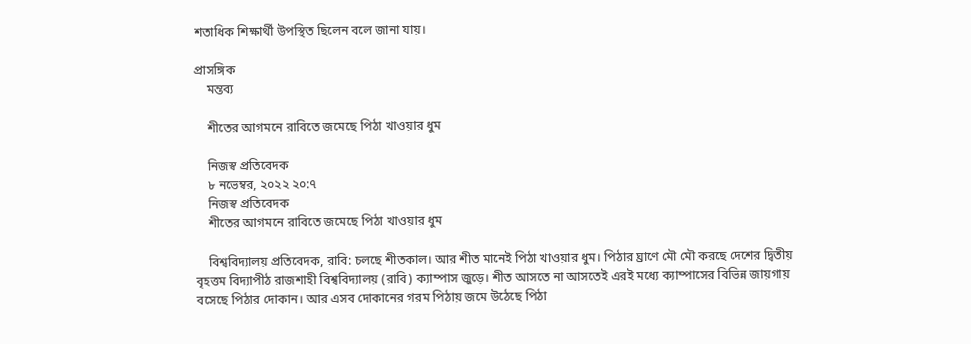শতাধিক শিক্ষার্থী উপস্থিত ছিলেন বলে জানা যায়।

প্রাসঙ্গিক
    মন্তব্য

    শীতের আগমনে রাবিতে জমেছে পিঠা খাওয়ার ধুম

    নিজস্ব প্রতিবেদক
    ৮ নভেম্বর, ২০২২ ২০:৭
    নিজস্ব প্রতিবেদক
    শীতের আগমনে রাবিতে জমেছে পিঠা খাওয়ার ধুম

    বিশ্ববিদ্যালয় প্রতিবেদক, রাবি: চলছে শীতকাল। আর শীত মানেই পিঠা খাওয়ার ধুম। পিঠার ঘ্রাণে মৌ মৌ করছে দেশের দ্বিতীয় বৃহত্তম বিদ্যাপীঠ রাজশাহী বিশ্ববিদ্যালয় (রাবি) ক্যাম্পাস জুড়ে। শীত আসতে না আসতেই এরই মধ্যে ক্যাম্পাসের বিভিন্ন জায়গায় বসেছে পিঠার দোকান। আর এসব দোকানের গরম পিঠায় জমে উঠেছে পিঠা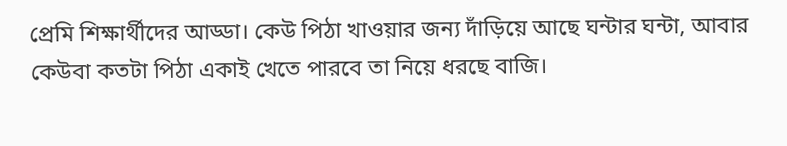প্রেমি শিক্ষার্থীদের আড্ডা। কেউ পিঠা খাওয়ার জন্য দাঁড়িয়ে আছে ঘন্টার ঘন্টা, আবার কেউবা কতটা পিঠা একাই খেতে পারবে তা নিয়ে ধরছে বাজি।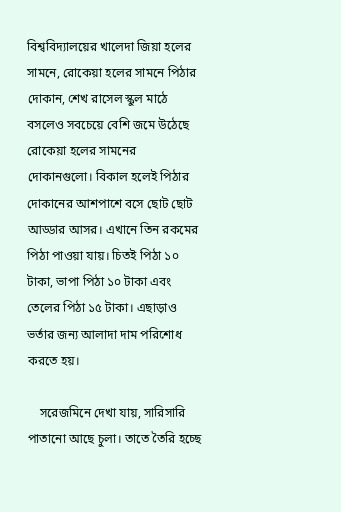বিশ্ববিদ্যালয়ের খালেদা জিয়া হলের সামনে, রোকেয়া হলের সামনে পিঠার দোকান, শেখ রাসেল স্কুল মাঠে বসলেও সবচেয়ে বেশি জমে উঠেছে রোকেয়া হলের সামনের দোকানগুলো। বিকাল হলেই পিঠার দোকানের আশপাশে বসে ছোট ছোট আড্ডার আসর। এখানে তিন রকমের পিঠা পাওয়া যায়। চিতই পিঠা ১০ টাকা, ভাপা পিঠা ১০ টাকা এবং তেলের পিঠা ১৫ টাকা। এছাড়াও ভর্তার জন্য আলাদা দাম পরিশোধ করতে হয়।

    সরেজমিনে দেখা যায়, সারিসারি পাতানো আছে চুলা। তাতে তৈরি হচ্ছে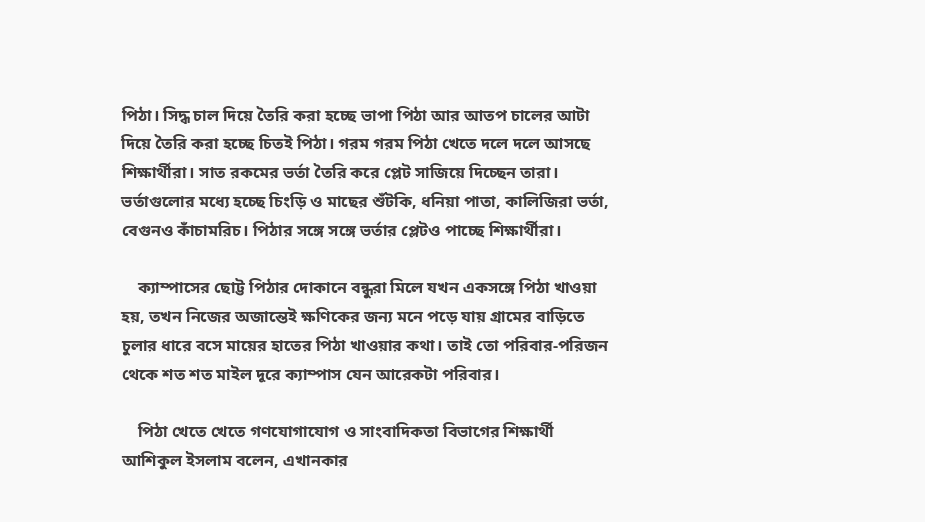পিঠা। সিদ্ধ চাল দিয়ে তৈরি করা হচ্ছে ভাপা পিঠা আর আতপ চালের আটা দিয়ে তৈরি করা হচ্ছে চিতই পিঠা। গরম গরম পিঠা খেতে দলে দলে আসছে শিক্ষার্থীরা। সাত রকমের ভর্তা তৈরি করে প্লেট সাজিয়ে দিচ্ছেন তারা। ভর্তাগুলোর মধ্যে হচ্ছে চিংড়ি ও মাছের শুঁটকি, ধনিয়া পাতা, কালিজিরা ভর্তা, বেগুনও কাঁচামরিচ। পিঠার সঙ্গে সঙ্গে ভর্তার প্লেটও পাচ্ছে শিক্ষার্থীরা।

    ক্যাম্পাসের ছোট্ট পিঠার দোকানে বন্ধুরা মিলে যখন একসঙ্গে পিঠা খাওয়া হয়, তখন নিজের অজান্তেই ক্ষণিকের জন্য মনে পড়ে যায় গ্রামের বাড়িতে চুলার ধারে বসে মায়ের হাতের পিঠা খাওয়ার কথা। তাই তো পরিবার-পরিজন থেকে শত শত মাইল দূরে ক্যাম্পাস যেন আরেকটা পরিবার।

    পিঠা খেতে খেতে গণযোগাযোগ ও সাংবাদিকতা বিভাগের শিক্ষার্থী আশিকুল ইসলাম বলেন, এখানকার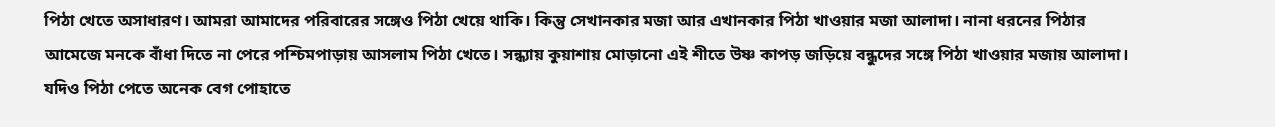পিঠা খেতে অসাধারণ। আমরা আমাদের পরিবারের সঙ্গেও পিঠা খেয়ে থাকি। কিন্তু সেখানকার মজা আর এখানকার পিঠা খাওয়ার মজা আলাদা। নানা ধরনের পিঠার আমেজে মনকে বাঁধা দিতে না পেরে পশ্চিমপাড়ায় আসলাম পিঠা খেতে। সন্ধ্যায় কুয়াশায় মোড়ানো এই শীতে উষ্ণ কাপড় জড়িয়ে বন্ধুদের সঙ্গে পিঠা খাওয়ার মজায় আলাদা। যদিও পিঠা পেতে অনেক বেগ পোহাতে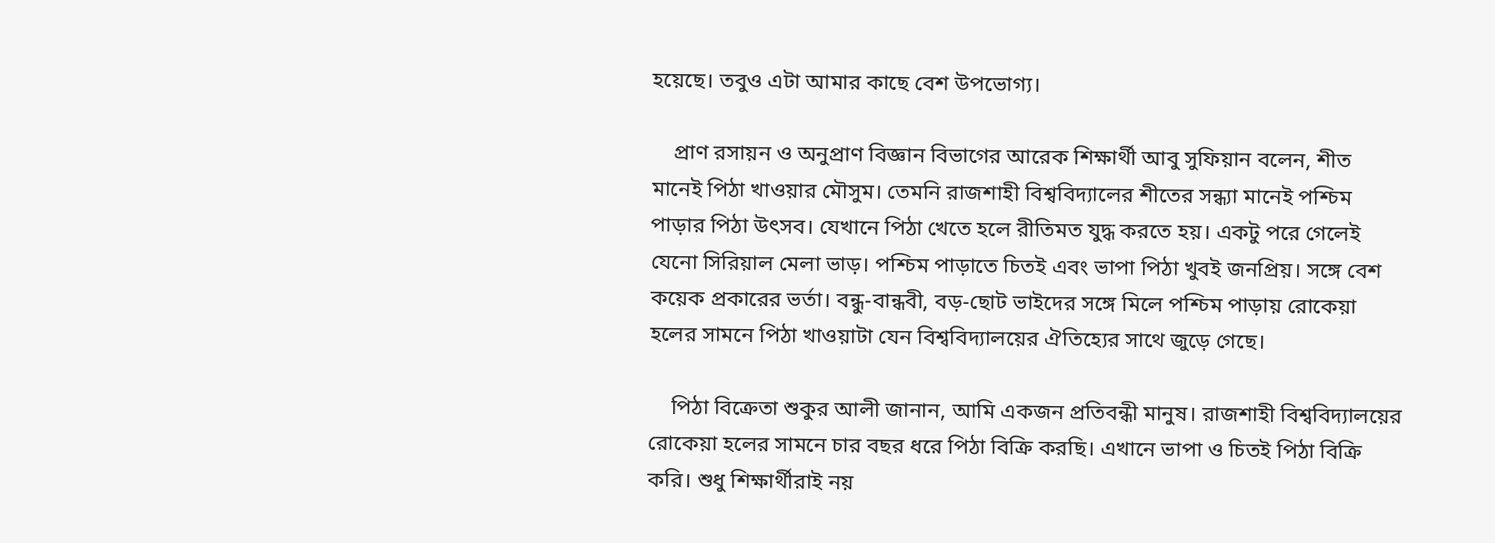হয়েছে। তবুও এটা আমার কাছে বেশ উপভোগ্য।

    প্রাণ রসায়ন ও অনুপ্রাণ বিজ্ঞান বিভাগের আরেক শিক্ষার্থী আবু সুফিয়ান বলেন, শীত মানেই পিঠা খাওয়ার মৌসুম। তেমনি রাজশাহী বিশ্ববিদ্যালের শীতের সন্ধ্যা মানেই পশ্চিম পাড়ার পিঠা উৎসব। যেখানে পিঠা খেতে হলে রীতিমত যুদ্ধ করতে হয়। একটু পরে গেলেই যেনো সিরিয়াল মেলা ভাড়। পশ্চিম পাড়াতে চিতই এবং ভাপা পিঠা খুবই জনপ্রিয়। সঙ্গে বেশ কয়েক প্রকারের ভর্তা। বন্ধু-বান্ধবী, বড়-ছোট ভাইদের সঙ্গে মিলে পশ্চিম পাড়ায় রোকেয়া হলের সামনে পিঠা খাওয়াটা যেন বিশ্ববিদ্যালয়ের ঐতিহ্যের সাথে জুড়ে গেছে।

    পিঠা বিক্রেতা শুকুর আলী জানান, আমি একজন প্রতিবন্ধী মানুষ। রাজশাহী বিশ্ববিদ্যালয়ের রোকেয়া হলের সামনে চার বছর ধরে পিঠা বিক্রি করছি। এখানে ভাপা ও চিতই পিঠা বিক্রি করি। শুধু শিক্ষার্থীরাই নয়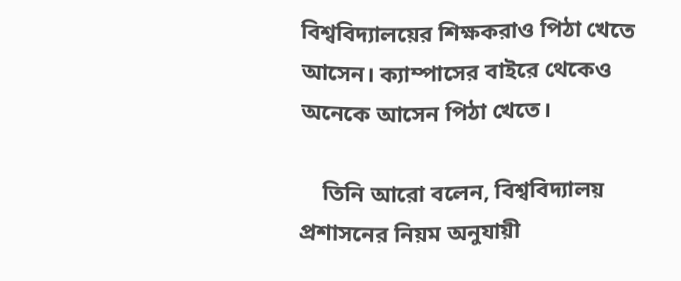বিশ্ববিদ্যালয়ের শিক্ষকরাও পিঠা খেতে আসেন। ক্যাম্পাসের বাইরে থেকেও অনেকে আসেন পিঠা খেতে।

    তিনি আরো বলেন, বিশ্ববিদ্যালয় প্রশাসনের নিয়ম অনুযায়ী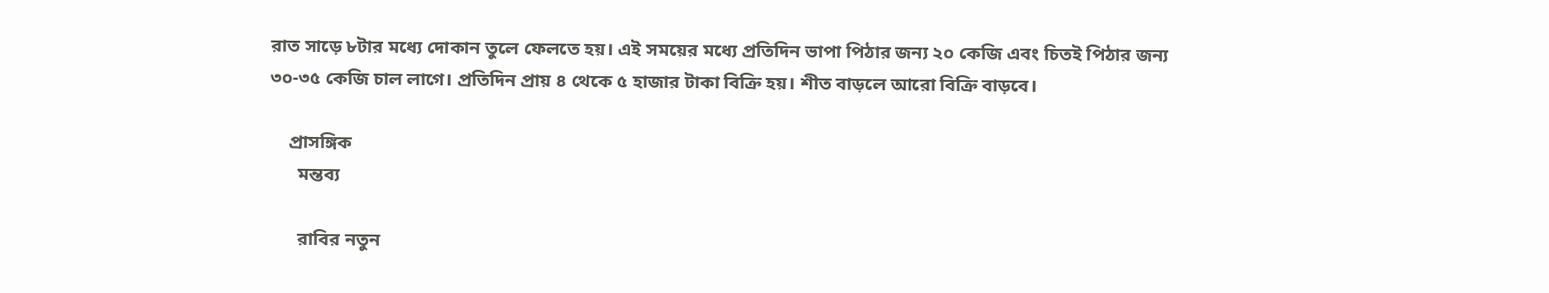রাত সাড়ে ৮টার মধ্যে দোকান তুলে ফেলতে হয়। এই সময়ের মধ্যে প্রতিদিন ভাপা পিঠার জন্য ২০ কেজি এবং চিতই পিঠার জন্য ৩০-৩৫ কেজি চাল লাগে। প্রতিদিন প্রায় ৪ থেকে ৫ হাজার টাকা বিক্রি হয়। শীত বাড়লে আরো বিক্রি বাড়বে।

    প্রাসঙ্গিক
      মন্তব্য

      রাবির নতুন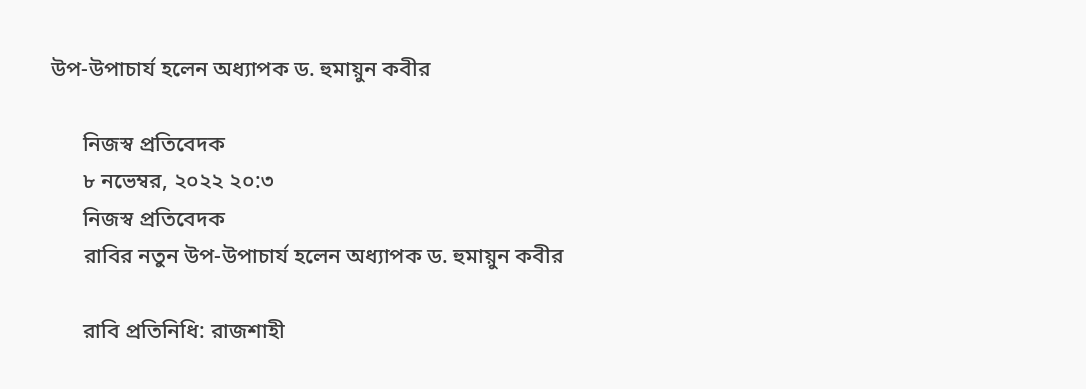উপ-উপাচার্য হলেন অধ্যাপক ড. হুমায়ুন কবীর

      নিজস্ব প্রতিবেদক
      ৮ নভেম্বর, ২০২২ ২০:৩
      নিজস্ব প্রতিবেদক
      রাবির নতুন উপ-উপাচার্য হলেন অধ্যাপক ড. হুমায়ুন কবীর

      রাবি প্রতিনিধি: রাজশাহী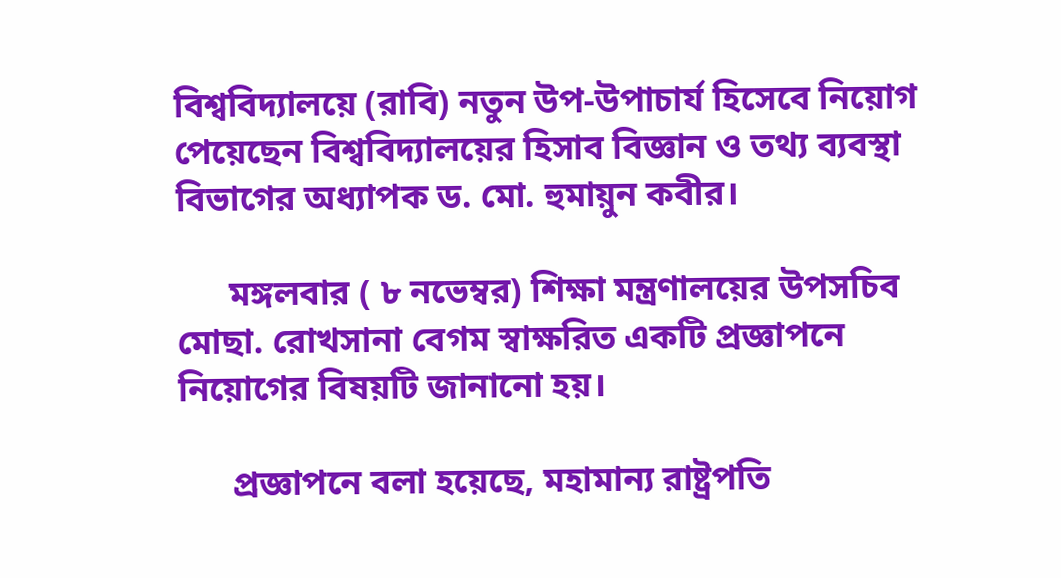বিশ্ববিদ্যালয়ে (রাবি) নতুন উপ-উপাচার্য হিসেবে নিয়োগ পেয়েছেন বিশ্ববিদ্যালয়ের হিসাব বিজ্ঞান ও তথ্য ব্যবস্থা বিভাগের অধ্যাপক ড. মো. হুমায়ুন কবীর।

      মঙ্গলবার ( ৮ নভেম্বর) শিক্ষা মন্ত্রণালয়ের উপসচিব মোছা. রোখসানা বেগম স্বাক্ষরিত একটি প্রজ্ঞাপনে নিয়োগের বিষয়টি জানানো হয়।

      প্রজ্ঞাপনে বলা হয়েছে, মহামান্য রাষ্ট্রপতি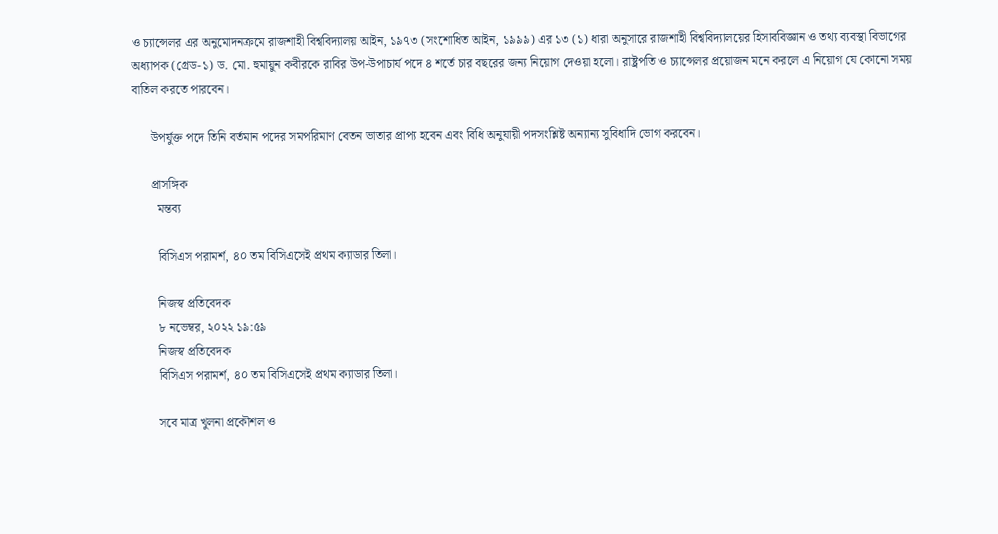ও চ্যান্সেলর এর অনুমোদনক্রমে রাজশাহী বিশ্ববিদ্যালয় আইন, ১৯৭৩ (সংশোধিত আইন, ১৯৯৯) এর ১৩ (১) ধারা অনুসারে রাজশাহী বিশ্ববিদ্যালয়ের হিসাববিজ্ঞান ও তথ্য ব্যবস্থা বিভাগের অধ্যাপক (গ্রেড-১) ড. মো. হুমায়ুন কবীরকে রাবির উপ-উপাচার্য পদে ৪ শর্তে চার বছরের জন্য নিয়োগ দেওয়া হলো। রাষ্ট্রপতি ও চ্যান্সেলর প্রয়োজন মনে করলে এ নিয়োগ যে কোনো সময় বাতিল করতে পারবেন।

      উপর্যুক্ত পদে তিনি বর্তমান পদের সমপরিমাণ বেতন ভাতার প্রাপ্য হবেন এবং বিধি অনুযায়ী পদসংশ্লিষ্ট অন্যান্য সুবিধাদি ভোগ করবেন।

      প্রাসঙ্গিক
        মন্তব্য

        বিসিএস পরামর্শ, ৪০ তম বিসিএসেই প্রথম ক্যাডার তিলা।

        নিজস্ব প্রতিবেদক
        ৮ নভেম্বর, ২০২২ ১৯:৫৯
        নিজস্ব প্রতিবেদক
        বিসিএস পরামর্শ, ৪০ তম বিসিএসেই প্রথম ক্যাডার তিলা।

        সবে মাত্র খুলনা প্রকৌশল ও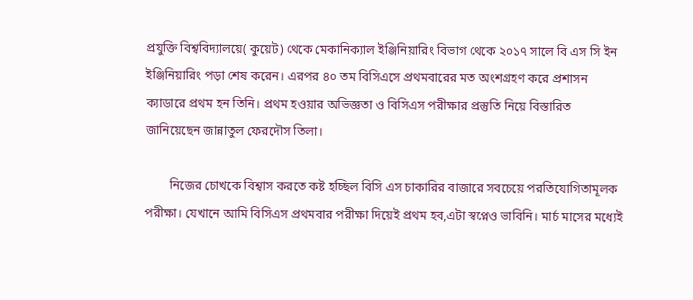প্রযুক্তি বিশ্ববিদ্যালয়ে( কুয়েট) থেকে মেকানিক্যাল ইঞ্জিনিয়ারিং বিভাগ থেকে ২০১৭ সালে বি এস সি ইন ইঞ্জিনিয়ারিং পড়া শেষ করেন। এরপর ৪০ তম বিসিএসে প্রথমবারের মত অংশগ্রহণ করে প্রশাসন ক্যাডারে প্রথম হন তিনি। প্রথম হওয়ার অভিজ্ঞতা ও বিসিএস পরীক্ষার প্রস্তুতি নিয়ে বিস্তারিত জানিয়েছেন জান্নাতুল ফেরদৌস তিলা।

        নিজের চোখকে বিশ্বাস করতে কষ্ট হচ্ছিল বিসি এস চাকারির বাজারে সবচেয়ে পরতিযোগিতামূলক পরীক্ষা। যেখানে আমি বিসিএস প্রথমবার পরীক্ষা দিয়েই প্রথম হব,এটা স্বপ্নেও ভাবিনি। মার্চ মাসের মধ্যেই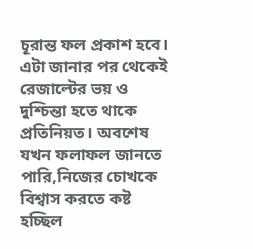চূরান্ত ফল প্রকাশ হবে। এটা জানার পর থেকেই রেজাল্টের ভয় ও দুশ্চিন্তা হতে থাকে প্রতিনিয়ত। অবশেষ যখন ফলাফল জানতে পারি,নিজের চোখকে বিশ্বাস করতে কষ্ট হচ্ছিল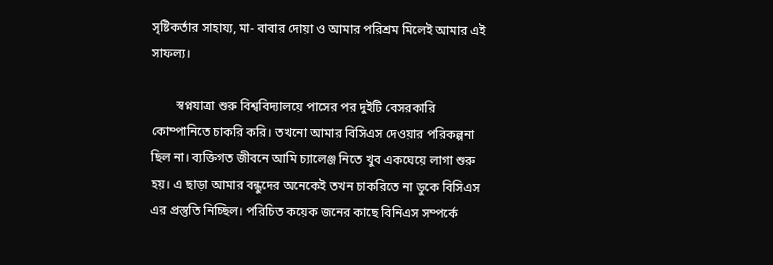সৃষ্টিকর্তার সাহায্য, মা- বাবার দোয়া ও আমার পরিশ্রম মিলেই আমার এই সাফল্য।

        স্বপ্নযাত্রা শুরু বিশ্ববিদ্যালয়ে পাসের পর দুইটি বেসরকারি কোম্পানিতে চাকরি করি। তখনো আমার বিসিএস দেওয়ার পরিকল্পনা ছিল না। ব্যক্তিগত জীবনে আমি চ্যালেঞ্জ নিতে খুব একঘেয়ে লাগা শুরু হয়। এ ছাড়া আমার বন্ধুদের অনেকেই তখন চাকরিতে না ডুকে বিসিএস এর প্রস্তুতি নিচ্ছিল। পরিচিত কয়েক জনের কাছে বিনিএস সম্পর্কে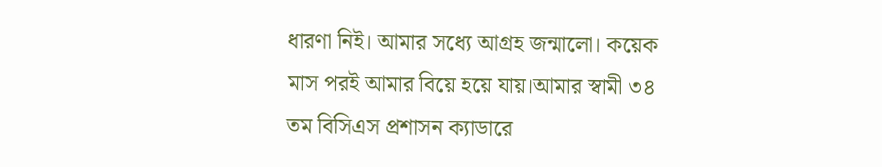ধারণা নিই। আমার সধ্যে আগ্রহ জন্মালো। কয়েক মাস পরই আমার বিয়ে হয়ে যায়।আমার স্বামী ৩৪ তম বিসিএস প্রশাসন ক্যাডারে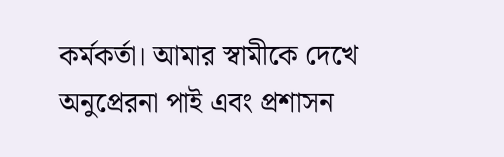কর্মকর্তা। আমার স্বামীকে দেখে অনুপ্রেরনা পাই এবং প্রশাসন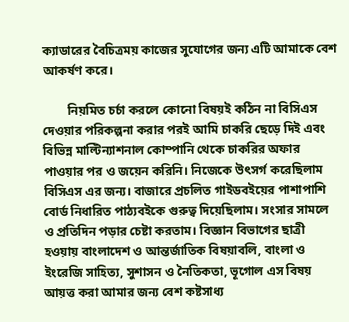ক্যাডারের বৈচিত্রময় কাজের সুযোগের জন্য এটি আমাকে বেশ আকর্ষণ করে।

        নিয়মিত চর্চা করলে কোনো বিষয়ই কঠিন না বিসিএস দেওয়ার পরিকল্পনা করার পরই আমি চাকরি ছেড়ে দিই এবং বিভিন্ন মাল্টিন্যাশনাল কোম্পানি থেকে চাকরির অফার পাওয়ার পর ও জয়েন করিনি। নিজেকে উৎসর্গ করেছিলাম বিসিএস এর জন্য। বাজারে প্রচলিত গাইডবইয়ের পাশাপাশি বোর্ড নিধারিত পাঠ্যবইকে গুরুত্ব দিয়েছিলাম। সংসার সামলে ও প্রতিদিন পড়ার চেষ্টা করতাম। বিজ্ঞান বিভাগের ছাত্রী হওয়ায় বাংলাদেশ ও আন্তর্জাতিক বিষয়াবলি, বাংলা ও ইংরেজি সাহিত্য, সুশাসন ও নৈতিকতা, ভূগোল এস বিষয় আয়ত্ত করা আমার জন্য বেশ কষ্টসাধ্য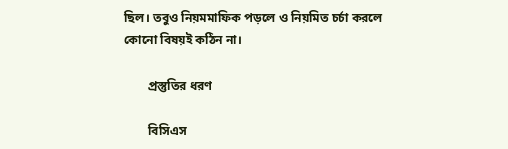ছিল। তবুও নিয়মমাফিক পড়লে ও নিয়মিত চর্চা করলে কোনো বিষয়ই কঠিন না।

        প্রস্তুতির ধরণ

        বিসিএস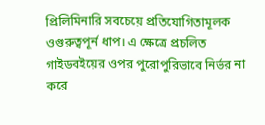প্রিলিমিনারি সবচেয়ে প্রতিযোগিতামূলক ওগুরুত্বপূর্ন ধাপ। এ ক্ষেত্রে প্রচলিত গাইডবইয়ের ওপর পুরোপুরিভাবে নির্ভর না করে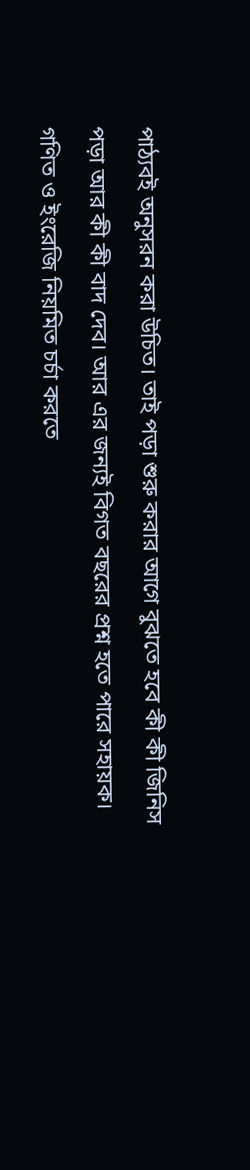পাঠ্যবই অনুসরন করা উচিত। তাই পড়া শুরু করার আগে বুঝতে হবে কী কী জিনিস পড়া আর কী কী বাদ দেব। আর এর জন্যই বিগত বছরের প্রশ্ন হতে পারে সহায়ক। গণিত ও ইংরেজি নিয়মিত চর্চা করতে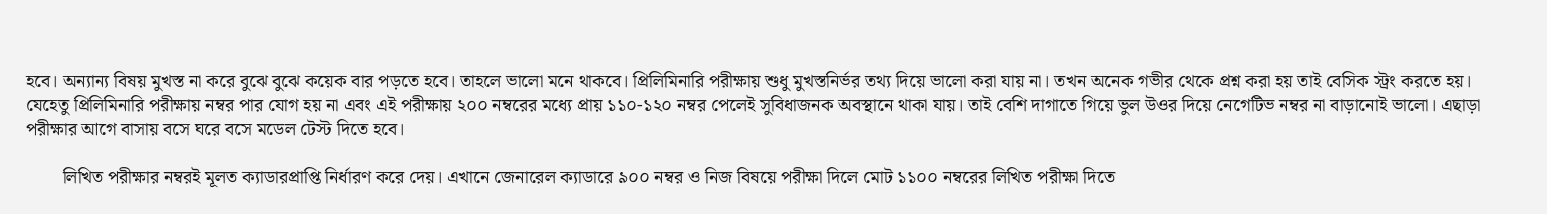হবে। অন্যান্য বিষয় মুখস্ত না করে বুঝে বুঝে কয়েক বার পড়তে হবে। তাহলে ভালো মনে থাকবে। প্রিলিমিনারি পরীক্ষায় শুধু মুখস্তনির্ভর তথ্য দিয়ে ভালো করা যায় না। তখন অনেক গভীর থেকে প্রশ্ন করা হয় তাই বেসিক স্ট্রং করতে হয়। যেহেতু প্রিলিমিনারি পরীক্ষায় নম্বর পার যোগ হয় না এবং এই পরীক্ষায় ২০০ নম্বরের মধ্যে প্রায় ১১০-১২০ নম্বর পেলেই সুবিধাজনক অবস্থানে থাকা যায়। তাই বেশি দাগাতে গিয়ে ভুল উওর দিয়ে নেগেটিভ নম্বর না বাড়ানোই ভালো। এছাড়া পরীক্ষার আগে বাসায় বসে ঘরে বসে মডেল টেস্ট দিতে হবে।

        লিখিত পরীক্ষার নম্বরই মূলত ক্যাডারপ্রাপ্তি নির্ধারণ করে দেয়। এখানে জেনারেল ক্যাডারে ৯০০ নম্বর ও নিজ বিষয়ে পরীক্ষা দিলে মোট ১১০০ নম্বরের লিখিত পরীক্ষা দিতে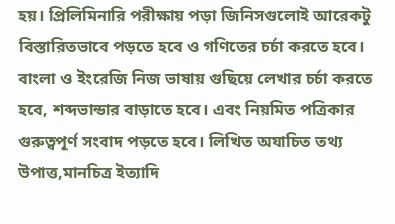হয়। প্রিলিমিনারি পরীক্ষায় পড়া জিনিসগুলোই আরেকটু বিস্তারিতভাবে পড়তে হবে ও গণিতের চর্চা করতে হবে। বাংলা ও ইংরেজি নিজ ভাষায় গুছিয়ে লেখার চর্চা করতে হবে, শব্দভান্ডার বাড়াতে হবে। এবং নিয়মিত পত্রিকার গুরুত্বপূর্ণ সংবাদ পড়তে হবে। লিখিত অযাচিত তথ্য উপাত্ত,মানচিত্র ইত্যাদি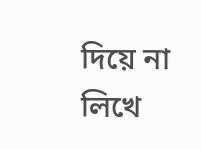দিয়ে না লিখে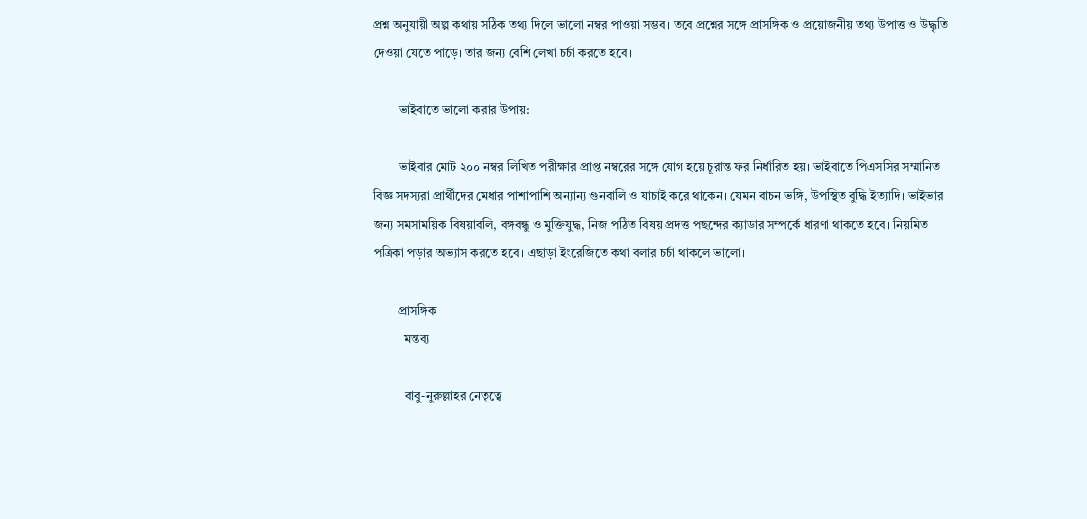প্রশ্ন অনুযায়ী অল্প কথায় সঠিক তথ্য দিলে ভালো নম্বর পাওয়া সম্ভব। তবে প্রশ্নের সঙ্গে প্রাসঙ্গিক ও প্রয়োজনীয় তথ্য উপাত্ত ও উদ্ধৃতি দেওয়া যেতে পাড়ে। তার জন্য বেশি লেখা চর্চা করতে হবে।

        ভাইবাতে ভালো করার উপায়:

        ভাইবার মোট ২০০ নম্বর লিখিত পরীক্ষার প্রাপ্ত নম্বরের সঙ্গে যোগ হয়ে চূরান্ত ফর নির্ধারিত হয়। ভাইবাতে পিএসসির সম্মানিত বিজ্ঞ সদস্যরা প্রার্থীদের মেধার পাশাপাশি অন্যান্য গুনবালি ও যাচাই করে থাকেন। যেমন বাচন ভঙ্গি, উপস্থিত বুদ্ধি ইত্যাদি। ভাইভার জন্য সমসাময়িক বিষয়াবলি, বঙ্গবন্ধু ও মুক্তিযুদ্ধ, নিজ পঠিত বিষয় প্রদত্ত পছন্দের ক্যাডার সম্পর্কে ধারণা থাকতে হবে। নিয়মিত পত্রিকা পড়ার অভ্যাস করতে হবে। এছাড়া ইংরেজিতে কথা বলার চর্চা থাকলে ভালো।

        প্রাসঙ্গিক
          মন্তব্য

          বাবু-নুরুল্লাহর নেতৃত্বে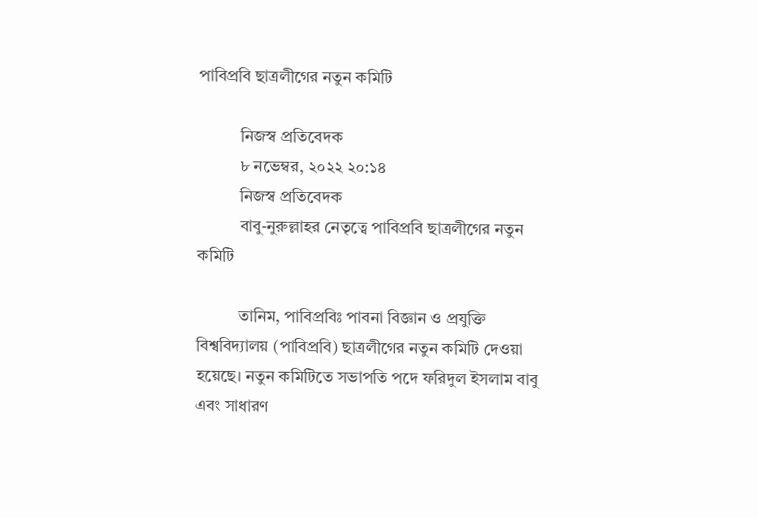পাবিপ্রবি ছাত্রলীগের নতুন কমিটি

          নিজস্ব প্রতিবেদক
          ৮ নভেম্বর, ২০২২ ২০:১৪
          নিজস্ব প্রতিবেদক
          বাবু-নুরুল্লাহর নেতৃত্বে পাবিপ্রবি ছাত্রলীগের নতুন কমিটি

          তানিম, পাবিপ্রবিঃ পাবনা বিজ্ঞান ও প্রযুক্তি বিশ্ববিদ্যালয় (পাবিপ্রবি) ছাত্রলীগের নতুন কমিটি দেওয়া হয়েছে। নতুন কমিটিতে সভাপতি পদে ফরিদুল ইসলাম বাবু এবং সাধারণ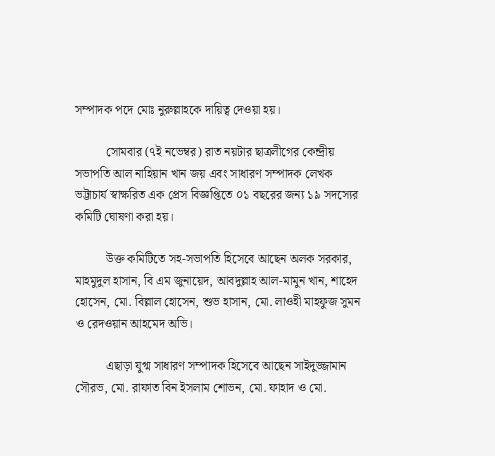সম্পাদক পদে মোঃ নুরুল্লাহকে দায়িত্ব দেওয়া হয়।

          সোমবার (৭ই নভেম্বর) রাত নয়টার ছাত্রলীগের কেন্দ্রীয় সভাপতি আল নাহিয়ান খান জয় এবং সাধারণ সম্পাদক লেখক ভট্টাচার্য স্বাক্ষরিত এক প্রেস বিজ্ঞপ্তিতে ০১ বছরের জন্য ১৯ সদস্যের কমিটি ঘোষণা করা হয়।

          উক্ত কমিটিতে সহ-সভাপতি হিসেবে আছেন অলক সরকার, মাহমুদুল হাসান, বি এম জুনায়েদ, আবদুল্লাহ আল-মামুন খান, শাহেদ হোসেন, মো. বিল্লাল হোসেন, শুভ হাসান, মো. লাওহী মাহফুজ সুমন ও রেদওয়ান আহমেদ অভি।

          এছাড়া যুগ্ম সাধারণ সম্পাদক হিসেবে আছেন সাইদুজ্জামান সৌরভ, মো. রাফাত বিন ইসলাম শোভন, মো. ফাহাদ ও মো.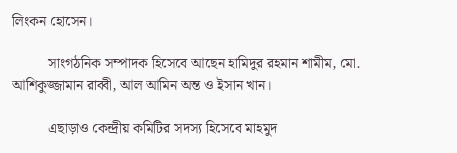লিংকন হোসেন।

          সাংগঠনিক সম্পাদক হিসেবে আছেন হামিদুর রহমান শামীম, মো. আশিকুজ্জামান রাব্বী, আল আমিন অন্ত ও ইসান খান।

          এছাড়াও কেন্দ্রীয় কমিটির সদস্য হিসেবে মাহমুদ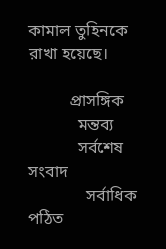কামাল তুহিনকে রাখা হয়েছে।

          প্রাসঙ্গিক
            মন্তব্য
            সর্বশেষ সংবাদ
              সর্বাধিক পঠিত